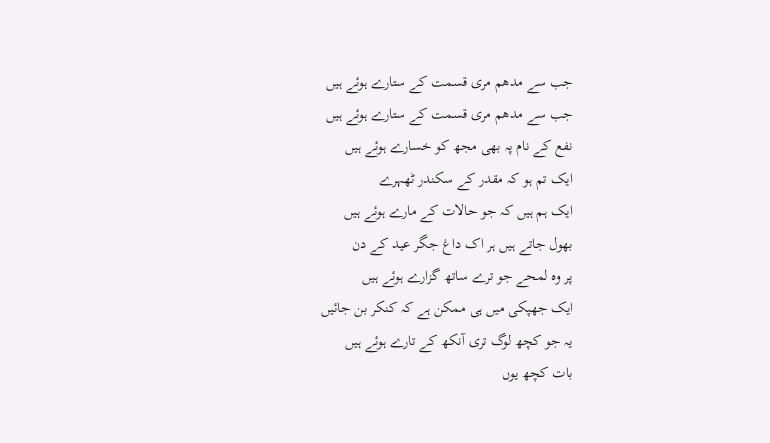جب سے مدھم مری قسمت کے ستارے ہوئے ہیں
جب سے مدھم مری قسمت کے ستارے ہوئے ہیں
نفع کے نام پہ بھی مجھ کو خسارے ہوئے ہیں
ایک تم ہو کہ مقدر کے سکندر ٹھہرے
ایک ہم ہیں کہ جو حالات کے مارے ہوئے ہیں
بھول جاتے ہیں ہر اک داغ جگر عید کے دن
پر وہ لمحے جو ترے ساتھ گزارے ہوئے ہیں
ایک جھپکی میں ہی ممکن ہے کہ کنکر بن جائیں
یہ جو کچھ لوگ تری آنکھ کے تارے ہوئے ہیں
بات کچھ یوں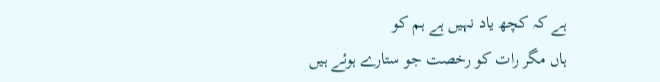ہے کہ کچھ یاد نہیں ہے ہم کو
ہاں مگر رات کو رخصت جو ستارے ہوئے ہیں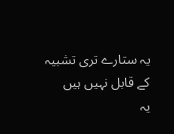یہ ستارے تری تشبیہ کے قابل نہیں ہیں
یہ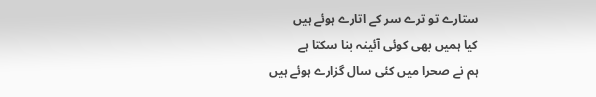ستارے تو ترے سر کے اتارے ہوئے ہیں
کیا ہمیں بھی کوئی آئینہ بنا سکتا ہے
ہم نے صحرا میں کئی سال گزارے ہوئے ہیں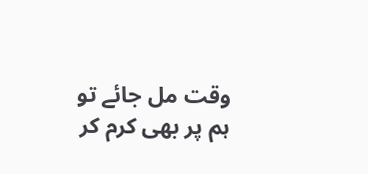وقت مل جائے تو ہم پر بھی کرم کر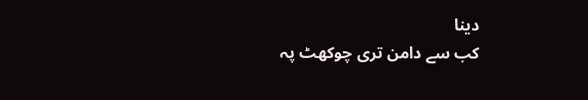دینا
کب سے دامن تری چوکھٹ پہ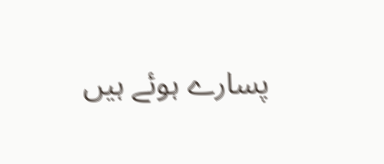پسارے ہوئے ہیں